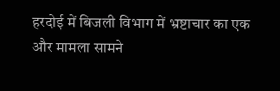हरदोई में बिजली विभाग में भ्रष्टाचार का एक और मामला सामने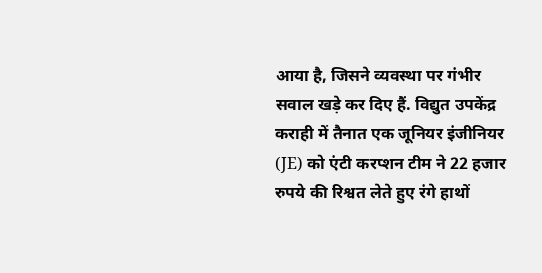आया है, जिसने व्यवस्था पर गंभीर सवाल खड़े कर दिए हैं. विद्युत उपकेंद्र कराही में तैनात एक जूनियर इंजीनियर (JE) को एंटी करप्शन टीम ने 22 हजार रुपये की रिश्वत लेते हुए रंगे हाथों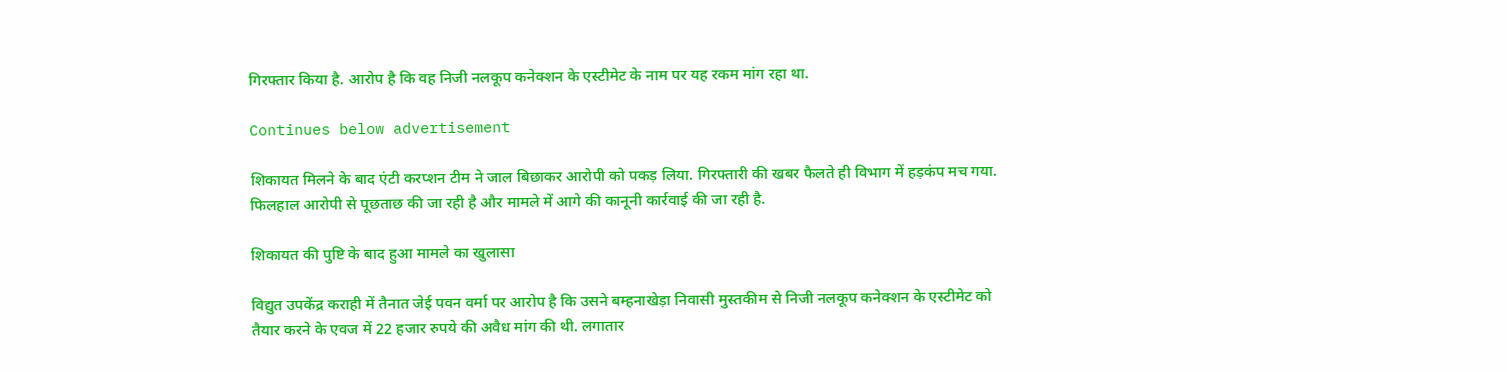गिरफ्तार किया है. आरोप है कि वह निजी नलकूप कनेक्शन के एस्टीमेट के नाम पर यह रकम मांग रहा था.

Continues below advertisement

शिकायत मिलने के बाद एंटी करप्शन टीम ने जाल बिछाकर आरोपी को पकड़ लिया. गिरफ्तारी की खबर फैलते ही विभाग में हड़कंप मच गया. फिलहाल आरोपी से पूछताछ की जा रही है और मामले में आगे की कानूनी कार्रवाई की जा रही है.

शिकायत की पुष्टि के बाद हुआ मामले का खुलासा

विद्युत उपकेंद्र कराही में तैनात जेई पवन वर्मा पर आरोप है कि उसने बम्हनाखेड़ा निवासी मुस्तकीम से निजी नलकूप कनेक्शन के एस्टीमेट को तैयार करने के एवज में 22 हजार रुपये की अवैध मांग की थी. लगातार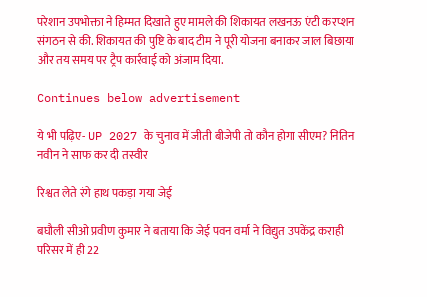परेशान उपभोक्ता ने हिम्मत दिखाते हुए मामले की शिकायत लखनऊ एंटी करप्शन संगठन से की. शिकायत की पुष्टि के बाद टीम ने पूरी योजना बनाकर जाल बिछाया और तय समय पर ट्रैप कार्रवाई को अंजाम दिया.

Continues below advertisement

ये भी पढ़िए- UP 2027 के चुनाव में जीती बीजेपी तो कौन होगा सीएम? नितिन नवीन ने साफ कर दी तस्वीर

रिश्वत लेते रंगे हाथ पकड़ा गया जेई

बघौली सीओ प्रवीण कुमार ने बताया कि जेई पवन वर्मा ने विद्युत उपकेंद्र कराही परिसर में ही 22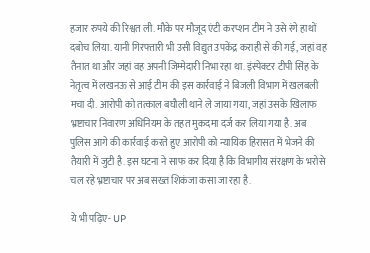हजार रुपये की रिश्वत ली. मौके पर मौजूद एंटी करप्शन टीम ने उसे रंगे हाथों दबोच लिया. यानी गिरफ्तारी भी उसी विद्युत उपकेंद्र कराही से की गई, जहां वह तैनात था और जहां वह अपनी जिम्मेदारी निभा रहा था. इंस्पेक्टर टीपी सिंह के नेतृत्व में लखनऊ से आई टीम की इस कार्रवाई ने बिजली विभाग में खलबली मचा दी. आरोपी को तत्काल बघौली थाने ले जाया गया, जहां उसके खिलाफ भ्रष्टाचार निवारण अधिनियम के तहत मुकदमा दर्ज कर लिया गया है. अब पुलिस आगे की कार्रवाई करते हुए आरोपी को न्यायिक हिरासत में भेजने की तैयारी में जुटी है. इस घटना ने साफ कर दिया है कि विभागीय संरक्षण के भरोसे चल रहे भ्रष्टाचार पर अब सख्त शिकंजा कसा जा रहा है.

ये भी पढ़िए- UP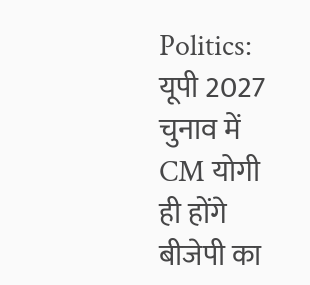Politics: यूपी 2027 चुनाव में CM योगी ही होंगे बीजेपी का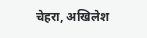चेहरा, अखिलेश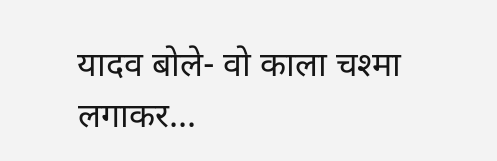यादव बोले- वो काला चश्मा लगाकर...